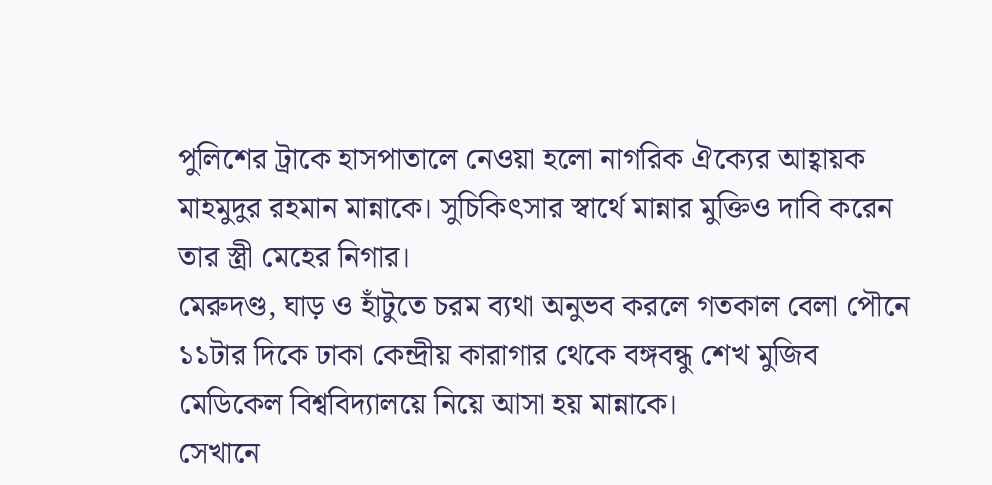পুলিশের ট্রাকে হাসপাতালে নেওয়া হলো নাগরিক ঐক্যের আহ্বায়ক মাহমুদুর রহমান মান্নাকে। সুচিকিৎসার স্বার্থে মান্নার মুক্তিও দাবি করেন তার স্ত্রী মেহের নিগার।
মেরুদণ্ড, ঘাড় ও হাঁটুতে চরম ব্যথা অনুভব করলে গতকাল বেলা পৌনে ১১টার দিকে ঢাকা কেন্দ্রীয় কারাগার থেকে বঙ্গবন্ধু শেখ মুজিব মেডিকেল বিশ্ববিদ্যালয়ে নিয়ে আসা হয় মান্নাকে।
সেখানে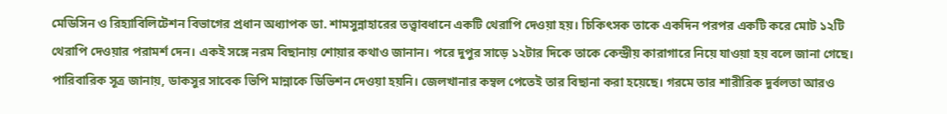মেডিসিন ও রিহ্যাবিলিটেশন বিভাগের প্রধান অধ্যাপক ডা. শামসুন্নাহারের তত্ত্বাবধানে একটি থেরাপি দেওয়া হয়। চিকিৎসক তাকে একদিন পরপর একটি করে মোট ১২টি থেরাপি দেওয়ার পরামর্শ দেন। একই সঙ্গে নরম বিছানায় শোয়ার কথাও জানান। পরে দুপুর সাড়ে ১২টার দিকে তাকে কেন্দ্রীয় কারাগারে নিয়ে যাওয়া হয় বলে জানা গেছে।
পারিবারিক সূত্র জানায়, ডাকসুর সাবেক ভিপি মান্নাকে ডিভিশন দেওয়া হয়নি। জেলখানার কম্বল পেতেই তার বিছানা করা হয়েছে। গরমে তার শারীরিক দুর্বলতা আরও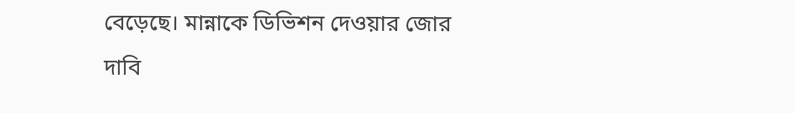বেড়েছে। মান্নাকে ডিভিশন দেওয়ার জোর দাবি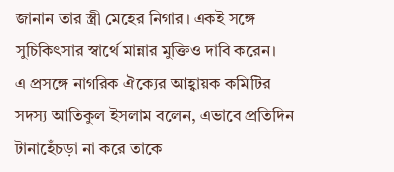জানান তার স্ত্রী মেহের নিগার। একই সঙ্গে সুচিকিৎসার স্বার্থে মান্নার মুক্তিও দাবি করেন।
এ প্রসঙ্গে নাগরিক ঐক্যের আহ্বায়ক কমিটির সদস্য আতিকুল ইসলাম বলেন, এভাবে প্রতিদিন টানাহেঁচড়া না করে তাকে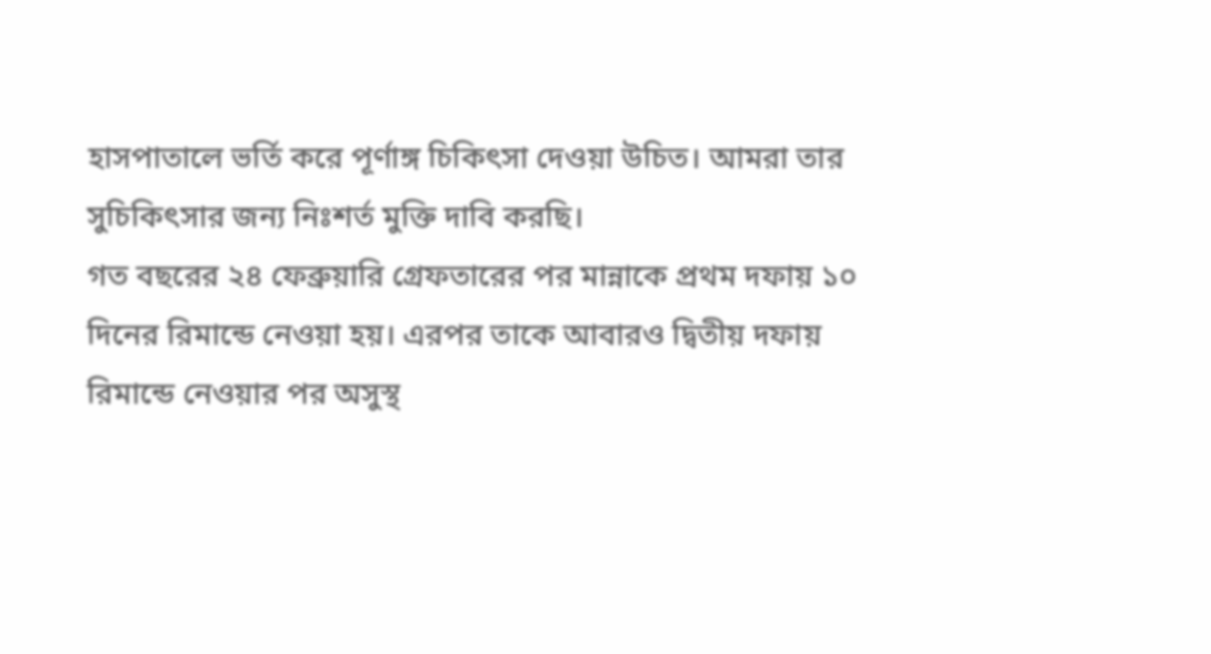হাসপাতালে ভর্তি করে পূর্ণাঙ্গ চিকিৎসা দেওয়া উচিত। আমরা তার সুচিকিৎসার জন্য নিঃশর্ত মুক্তি দাবি করছি।
গত বছরের ২৪ ফেব্রুয়ারি গ্রেফতারের পর মান্নাকে প্রথম দফায় ১০ দিনের রিমান্ডে নেওয়া হয়। এরপর তাকে আবারও দ্বিতীয় দফায় রিমান্ডে নেওয়ার পর অসুস্থ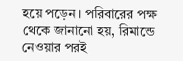হয়ে পড়েন। পরিবারের পক্ষ থেকে জানানো হয়, রিমান্ডে নেওয়ার পরই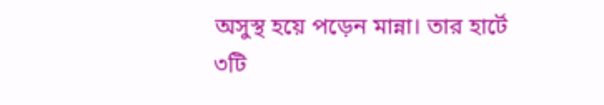অসুস্থ হয়ে পড়েন মান্না। তার হার্টে ৩টি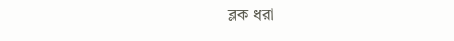ব্লক ধরা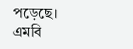পড়েছে।
এমবি